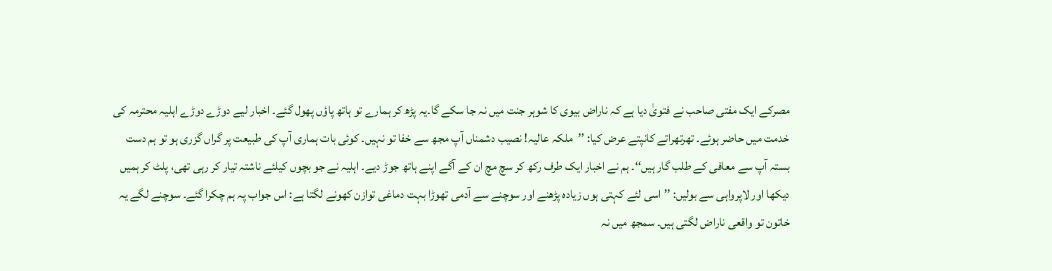مصرکے ایک مفتی صاحب نے فتویٰ دیا ہے کہ ناراض بیوی کا شوہر جنت میں نہ جا سکے گا۔یہ پڑھ کر ہمارے تو ہاتھ پاؤں پھول گئے۔ اخبار لیے دوڑے دوڑے اہلیہ محترمہ کی خدمت میں حاضر ہوئے۔ تھرتھراتے کانپتے عرض کیا: ’’ملکہ عالیہ! نصیب دشمناں آپ مجھ سے خفا تو نہیں۔ کوئی بات ہماری آپ کی طبیعت پر گراں گزری ہو تو ہم دست بستہ آپ سے معافی کے طلب گار ہیں‘‘۔ ہم نے اخبار ایک طرف رکھ کر سچ مچ ان کے آگے اپنے ہاتھ جوڑ دیے۔ اہلیہ نے جو بچوں کیلئے ناشتہ تیار کر رہی تھی، پلٹ کر ہمیں دیکھا اور لاپرواہی سے بولیں: ’’ اسی لئے کہتی ہوں زیادہ پڑھنے اور سوچنے سے آدمی تھوڑا بہت دماغی توازن کھونے لگتا ہے: اس جواب پہ ہم چکرا گئے۔ سوچنے لگے یہ خاتون تو واقعی ناراض لگتی ہیں۔ سمجھ میں نہ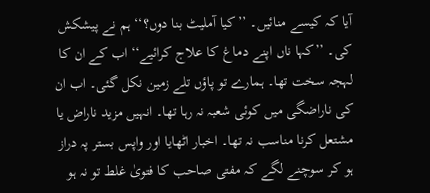آیا کہ کیسے منائیں۔ ’’کیا آملیٹ بنا دوں؟‘‘ ہم نے پیشکش کی۔ ’’کہا ناں اپنے دماغ کا علاج کرائیے‘‘ اب کے ان کا لہجہ سخت تھا۔ ہمارے تو پاؤں تلے زمین نکل گئی۔ اب ان کی ناراضگی میں کوئی شعبہ نہ رہا تھا۔ انہیں مزید ناراض یا مشتعل کرنا مناسب نہ تھا۔ اخبار اٹھایا اور واپس بستر پہ دراز ہو کر سوچنے لگے کہ مفتی صاحب کا فتویٰ غلط تو نہ ہو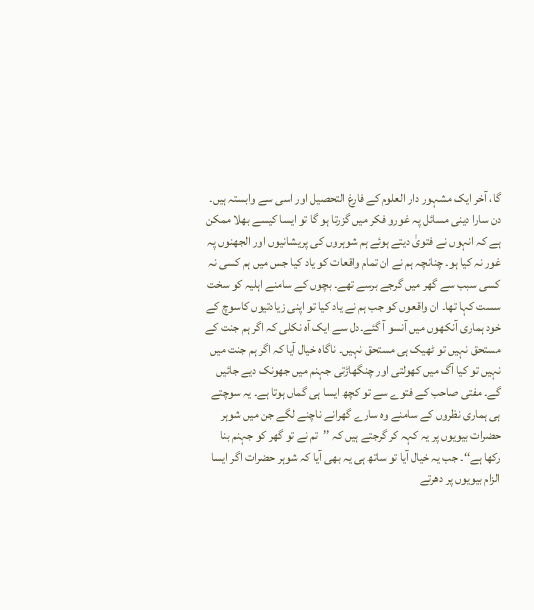گا، آخر ایک مشہور دار العلوم کے فارغ التحصیل اور اسی سے وابستہ ہیں۔ دن سارا دینی مسائل پہ غورو فکر میں گزرتا ہو گا تو ایسا کیسے بھلا ممکن ہے کہ انہوں نے فتویٰ دیتے ہوئے ہم شوہروں کی پریشانیوں اور الجھنوں پہ غور نہ کیا ہو۔ چنانچہ ہم نے ان تمام واقعات کو یاد کیا جس میں ہم کسی نہ کسی سبب سے گھر میں گرجے برسے تھے۔ بچوں کے سامنے اہلیہ کو سخت سست کہا تھا۔ ان واقعوں کو جب ہم نے یاد کیا تو اپنی زیادتیوں کاسوچ کے خود ہماری آنکھوں میں آنسو آ گئے۔دل سے ایک آہ نکلی کہ اگر ہم جنت کے مستحق نہیں تو ٹھیک ہی مستحق نہیں۔ ناگاہ خیال آیا کہ اگر ہم جنت میں نہیں تو کیا آگ میں کھولتی اور چنگھاڑتی جہنم میں جھونک دیے جائیں گے۔ مفتی صاحب کے فتوے سے تو کچھ ایسا ہی گماں ہوتا ہے۔ یہ سوچتے ہی ہماری نظروں کے سامنے وہ سارے گھرانے ناچنے لگے جن میں شوہر حضرات بیویوں پر یہ کہہ کر گرجتے ہیں کہ ’’تم نے تو گھر کو جہنم بنا رکھا ہے‘‘۔ جب یہ خیال آیا تو ساتھ ہی یہ بھی آیا کہ شوہر حضرات اگر ایسا الزام بیویوں پر دھرتے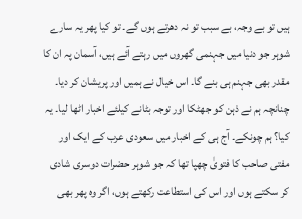ہیں تو بے وجہ، بے سبب تو نہ دھرتے ہوں گے۔ تو کیا پھر یہ سارے شوہر جو دنیا میں جہنمی گھروں میں رہتے آئے ہیں، آسمان پہ ان کا مقدر بھی جہنم ہی بنے گا۔ اس خیال نے ہمیں اور پریشان کر دیا۔ چنانچہ ہم نے ذہن کو جھٹکا اور توجہ بٹانے کیلئے اخبار اٹھا لیا۔ یہ کیا؟ ہم چونکے۔ آج ہی کے اخبار میں سعودی عرب کے ایک اور مفتی صاحب کا فتویٰ چھپا تھا کہ جو شوہر حضرات دوسری شادی کر سکتے ہوں اور اس کی استطاعت رکھتے ہوں، اگر وہ پھر بھی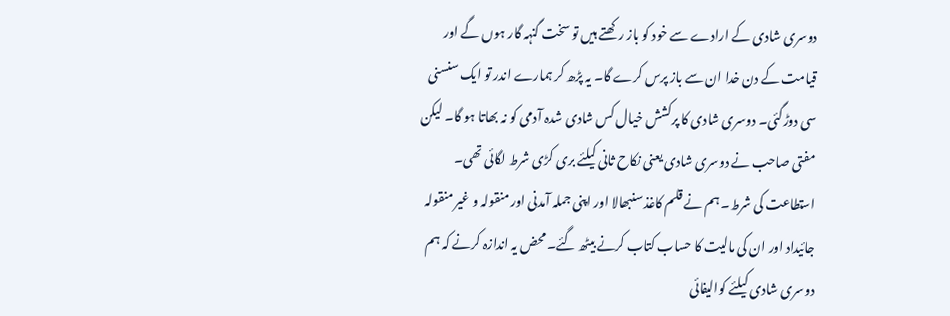دوسری شادی کے ارادے سے خود کو باز رکھتے ہیں تو سخت گنہہ گار ہوں گے اور قیامت کے دن خدا ان سے باز پرس کرے گا۔ یہ پڑھ کر ہمارے اندر تو ایک سنسنی سی دوڑگئی۔ دوسری شادی کا پرکشش خیال کس شادی شدہ آدمی کو نہ بھاتا ہو گا۔ لیکن مفتی صاحب نے دوسری شادی یعنی نکاح ثانی کیلئے بری کڑی شرط لگائی تھی۔ استطاعت کی شرط۔ ہم نے قلم کاغذ سنبھالا اور اپنی جملہ آمدنی اور منقولہ و غیر منقولہ جائیداد اور ان کی مالیت کا حساب کتاب کرنے بیٹھ گئے۔ محض یہ اندازہ کرنے کہ ہم دوسری شادی کیلئے کوالیفائی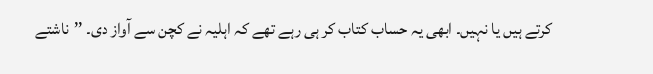کرتے ہیں یا نہیں۔ ابھی یہ حساب کتاب کر ہی رہے تھے کہ اہلیہ نے کچن سے آواز دی۔ ’’ناشتے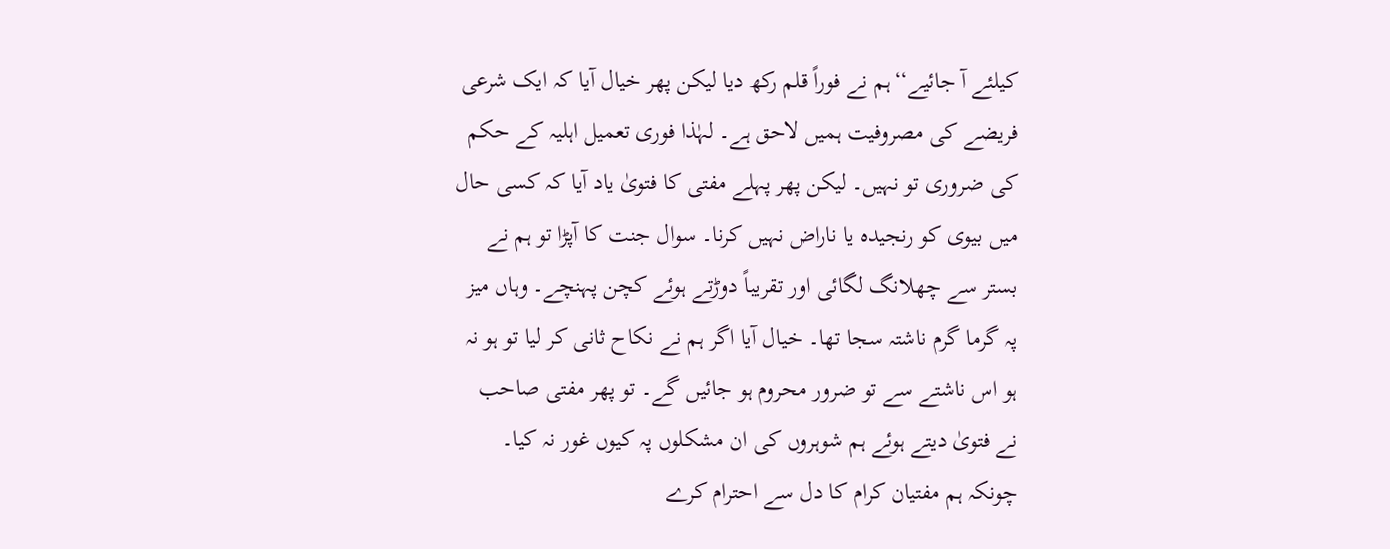کیلئے آ جائیے‘‘ہم نے فوراً قلم رکھ دیا لیکن پھر خیال آیا کہ ایک شرعی فریضے کی مصروفیت ہمیں لاحق ہے۔ لہٰذا فوری تعمیل اہلیہ کے حکم کی ضروری تو نہیں۔ لیکن پھر پہلے مفتی کا فتویٰ یاد آیا کہ کسی حال میں بیوی کو رنجیدہ یا ناراض نہیں کرنا۔ سوال جنت کا آپڑا تو ہم نے بستر سے چھلانگ لگائی اور تقریباً دوڑتے ہوئے کچن پہنچے۔ وہاں میز پہ گرما گرم ناشتہ سجا تھا۔ خیال آیا اگر ہم نے نکاح ثانی کر لیا تو ہو نہ ہو اس ناشتے سے تو ضرور محروم ہو جائیں گے۔ تو پھر مفتی صاحب نے فتویٰ دیتے ہوئے ہم شوہروں کی ان مشکلوں پہ کیوں غور نہ کیا۔ چونکہ ہم مفتیان کرام کا دل سے احترام کرے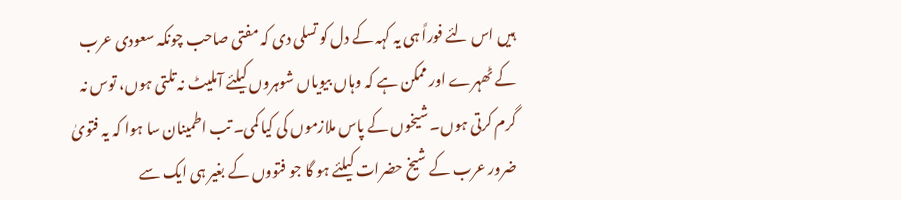ہیں اس لئے فوراً ہی یہ کہہ کے دل کو تسلی دی کہ مفتی صاحب چونکہ سعودی عرب کے ٹھہرے اور ممکن ہے کہ وہاں بیویاں شوہروں کیلئے آملیٹ نہ تلتی ہوں، توس نہ گرم کرتی ہوں۔ شیخوں کے پاس ملازموں کی کیا کمی۔ تب اطمینان سا ہوا کہ یہ فتویٰ ضرور عرب کے شیخ حضرات کیلئے ہو گا جو فتووں کے بغیر ہی ایک سے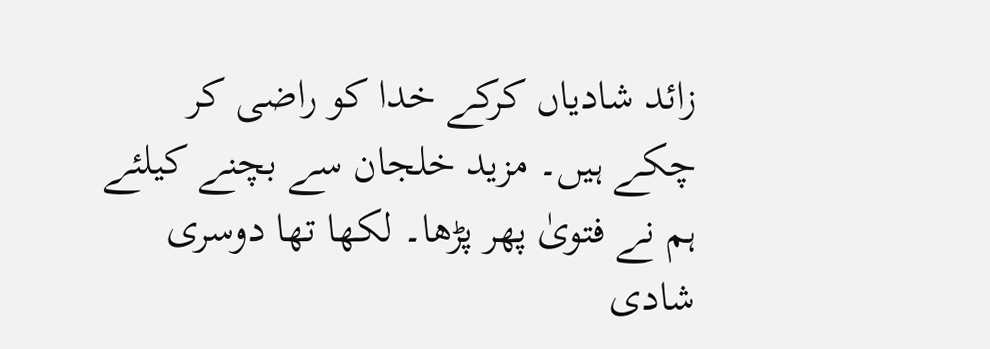زائد شادیاں کرکے خدا کو راضی کر چکے ہیں۔ مزید خلجان سے بچنے کیلئے ہم نے فتویٰ پھر پڑھا۔ لکھا تھا دوسری شادی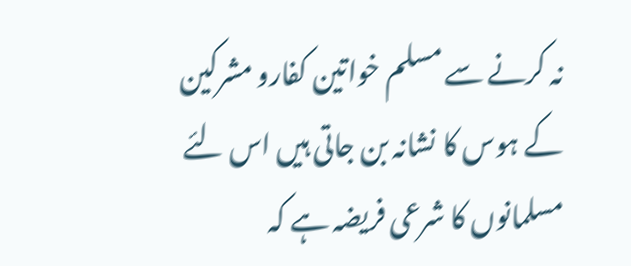نہ کرنے سے مسلم خواتین کفارو مشرکین کے ہوس کا نشانہ بن جاتی ہیں اس لئے مسلمانوں کا شرعی فریضہ ہے کہ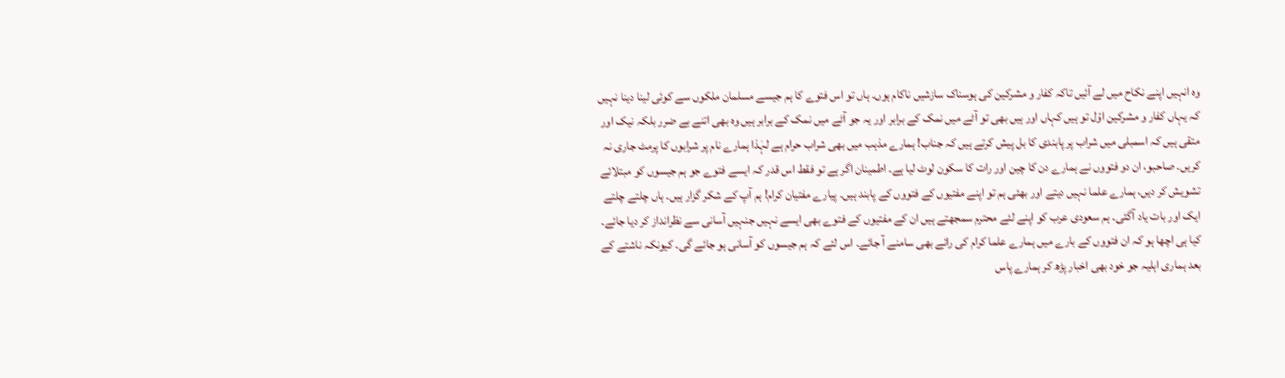وہ انہیں اپنے نکاح میں لے آئیں تاکہ کفار و مشرکین کی ہوسناک سازشیں ناکام ہوں۔ ہاں تو اس فتوے کا ہم جیسے مسلمان ملکوں سے کوئی لینا دینا نہیں کہ یہاں کفار و مشرکین اوّل تو ہیں کہاں اور ہیں بھی تو آٹے میں نمک کے برابر اور یہ جو آٹے میں نمک کے برابر ہیں وہ بھی اتنے بے ضرر بلکہ نیک اور متقی ہیں کہ اسمبلی میں شراب پر پابندی کا بل پیش کرتے ہیں کہ جناب! ہمارے مذہب میں بھی شراب حرام ہے لہٰذا ہمارے نام پر شرابوں کا پرمٹ جاری نہ کریں۔ صاحبو، ان دو فتووں نے ہمارے دن کا چین اور رات کا سکون لوٹ لیا ہے۔ اطمینان اگر ہے تو فقط اس قدر کہ ایسے فتوے جو ہم جیسوں کو مبتلائے تشویش کر دیں، ہمارے علما نہیں دیتے اور بھئی ہم تو اپنے مفتیوں کے فتووں کے پابند ہیں۔ پیارے مفتیان کرام! ہم آپ کے شکر گزار ہیں۔ ہاں چلتے چلتے ایک اور بات یاد آگئی۔ ہم سعودی عرب کو اپنے لئے محترم سمجھتے ہیں ان کے مفتیوں کے فتوے بھی ایسے نہیں جنہیں آسانی سے نظرانداز کر دیا جائے۔ کیا ہی اچھا ہو کہ ان فتووں کے بارے میں ہمارے علما کرام کی رائے بھی سامنے آ جائے۔ اس لئے کہ ہم جیسوں کو آسانی ہو جائے گی۔ کیونکہ ناشتے کے بعد ہماری اہلیہ جو خود بھی اخبار پڑھ کر ہمارے پاس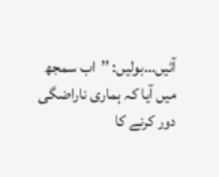آئیں…بولیں: ’’اب سمجھ میں آیا کہ ہماری ناراضگی دور کرنے کا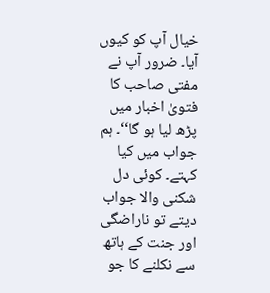خیال آپ کو کیوں آیا۔ ضرور آپ نے مفتی صاحب کا فتویٰ اخبار میں پڑھ لیا ہو گا‘‘۔ ہم جواب میں کیا کہتے۔ کوئی دل شکنی والا جواب دیتے تو ناراضگی اور جنت کے ہاتھ سے نکلنے کا جو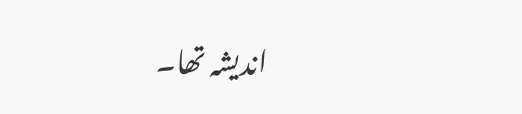اندیشہ تھا۔